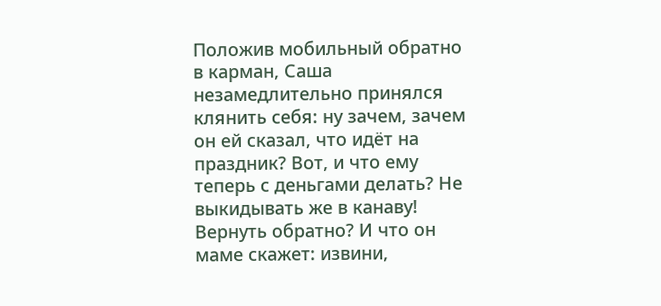Положив мобильный обратно в карман, Саша незамедлительно принялся клянить себя: ну зачем, зачем он ей сказал, что идёт на праздник? Вот, и что ему теперь с деньгами делать? Не выкидывать же в канаву! Вернуть обратно? И что он маме скажет: извини,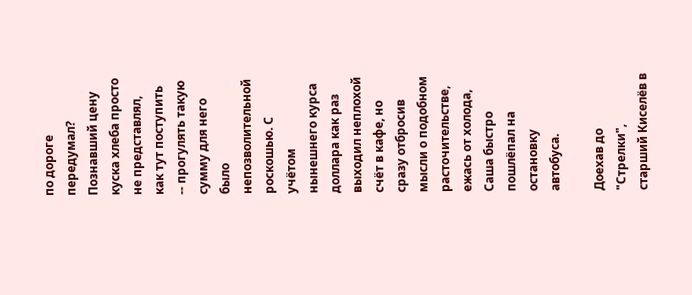по дороге передумал? Познавший цену куска хлеба просто не представлял, как тут поступить -- прогулять такую сумму для него было непозволительной роскошью. С учётом нынешнего курса доллара как раз выходил неплохой счёт в кафе, но сразу отбросив мысли о подобном расточительстве, ежась от холода, Саша быстро пошлёпал на остановку автобуса.

Доехав до "Стрелки", старший Киселёв в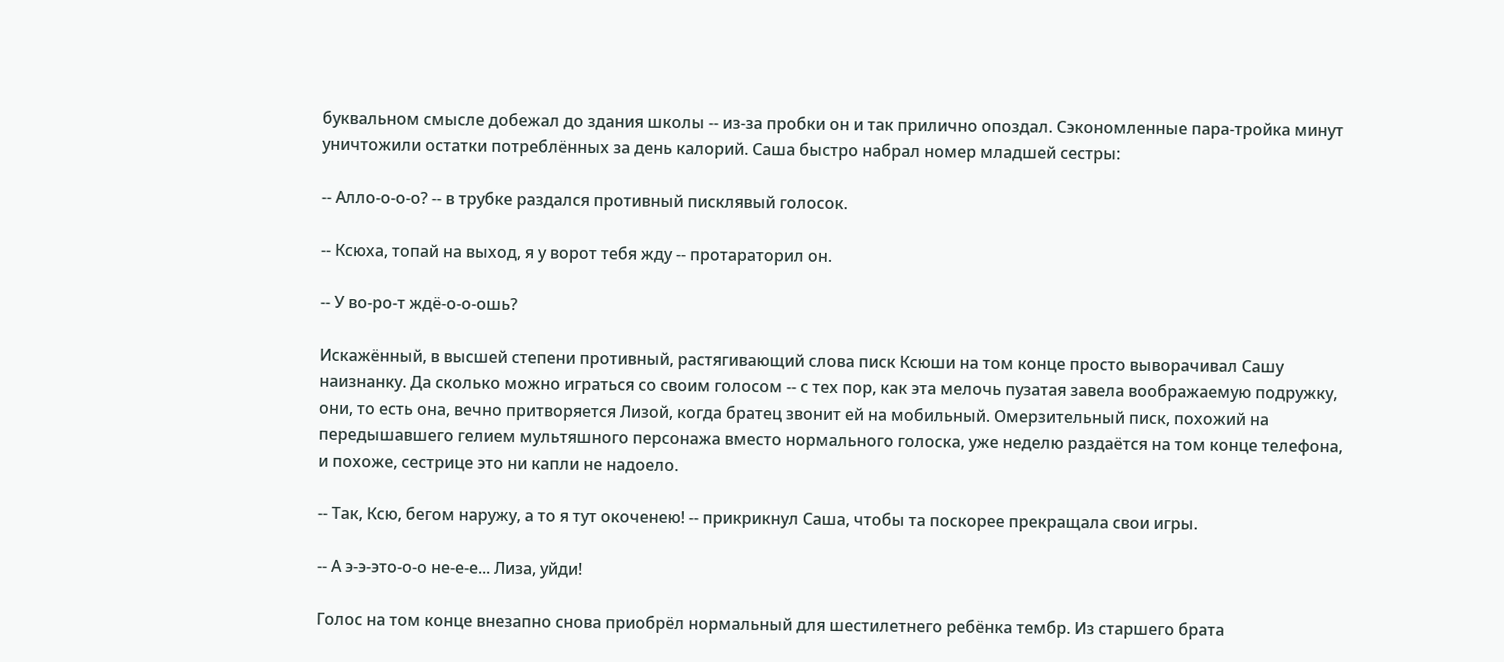буквальном смысле добежал до здания школы -- из-за пробки он и так прилично опоздал. Сэкономленные пара-тройка минут уничтожили остатки потреблённых за день калорий. Саша быстро набрал номер младшей сестры:

-- Алло-о-о-о? -- в трубке раздался противный писклявый голосок.

-- Ксюха, топай на выход, я у ворот тебя жду -- протараторил он.

-- У во-ро-т ждё-о-о-ошь?

Искажённый, в высшей степени противный, растягивающий слова писк Ксюши на том конце просто выворачивал Сашу наизнанку. Да сколько можно играться со своим голосом -- с тех пор, как эта мелочь пузатая завела воображаемую подружку, они, то есть она, вечно притворяется Лизой, когда братец звонит ей на мобильный. Омерзительный писк, похожий на передышавшего гелием мультяшного персонажа вместо нормального голоска, уже неделю раздаётся на том конце телефона, и похоже, сестрице это ни капли не надоело.

-- Так, Ксю, бегом наружу, а то я тут окоченею! -- прикрикнул Саша, чтобы та поскорее прекращала свои игры.

-- А э-э-это-о-о не-е-е... Лиза, уйди!

Голос на том конце внезапно снова приобрёл нормальный для шестилетнего ребёнка тембр. Из старшего брата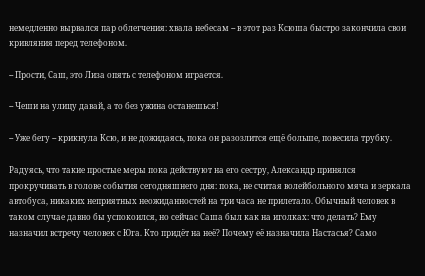немедленно вырвался пар облегчения: хвала небесам -- в этот раз Ксюша быстро закончила свои кривляния перед телефоном.

-- Прости, Саш, это Лиза опять с телефоном играется.

-- Чеши на улицу давай, а то без ужина останешься!

-- Уже бегу -- крикнула Ксю, и не дожидаясь, пока он разозлится ещё больше, повесила трубку.

Радуясь, что такие простые меры пока действуют на его сестру, Александр принялся прокручивать в голове события сегодняшнего дня: пока, не считая волейбольного мяча и зеркала автобуса, никаких неприятных неожиданностей на три часа не прилетало. Обычный человек в таком случае давно бы успокоился, но сейчас Саша был как на иголках: что делать? Ему назначил встречу человек с Юга. Кто придёт на неё? Почему её назначила Настасья? Само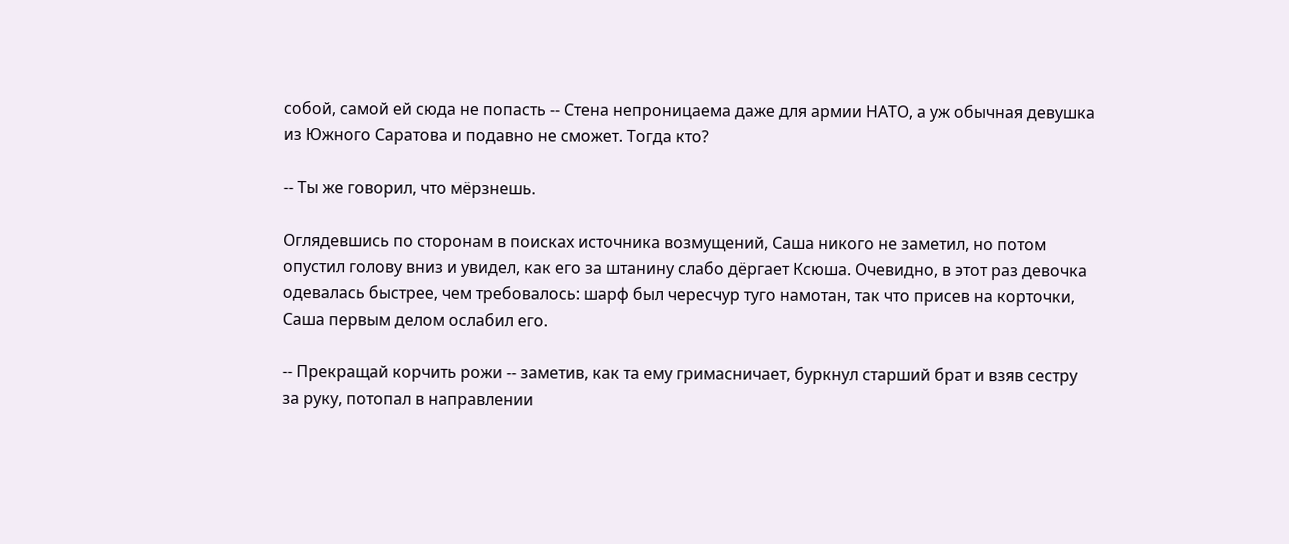собой, самой ей сюда не попасть -- Стена непроницаема даже для армии НАТО, а уж обычная девушка из Южного Саратова и подавно не сможет. Тогда кто?

-- Ты же говорил, что мёрзнешь.

Оглядевшись по сторонам в поисках источника возмущений, Саша никого не заметил, но потом опустил голову вниз и увидел, как его за штанину слабо дёргает Ксюша. Очевидно, в этот раз девочка одевалась быстрее, чем требовалось: шарф был чересчур туго намотан, так что присев на корточки, Саша первым делом ослабил его.

-- Прекращай корчить рожи -- заметив, как та ему гримасничает, буркнул старший брат и взяв сестру за руку, потопал в направлении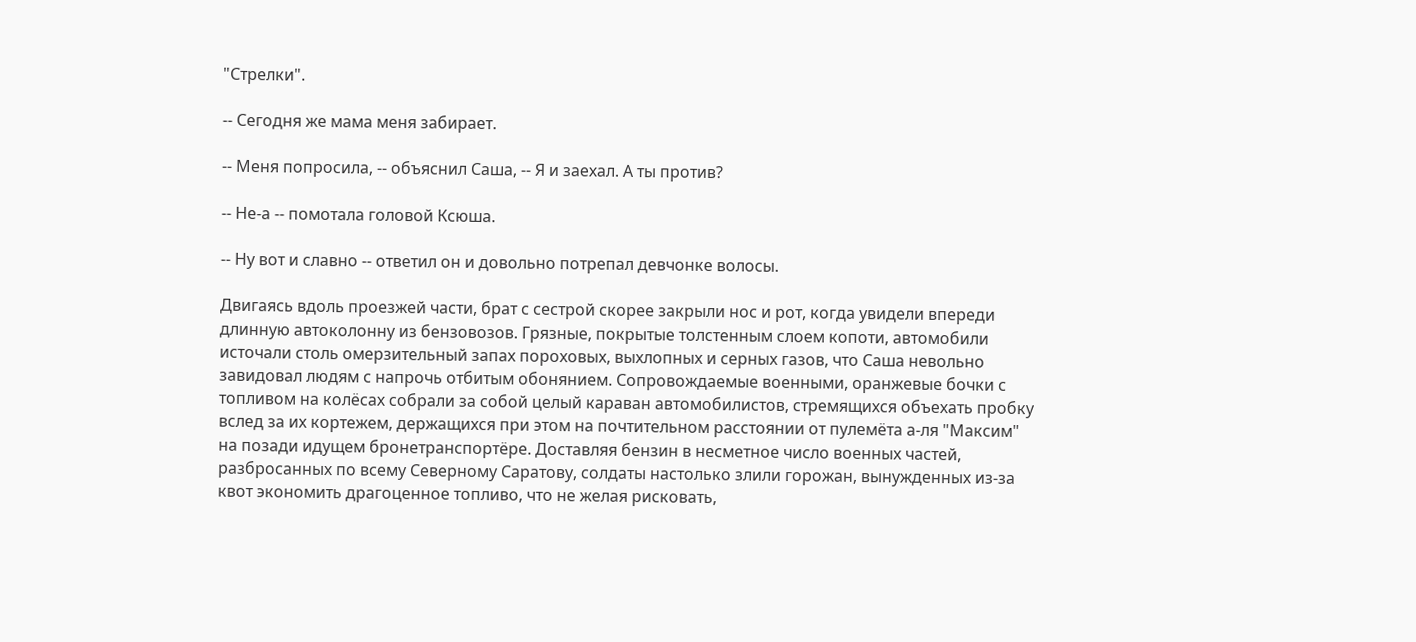"Стрелки".

-- Сегодня же мама меня забирает.

-- Меня попросила, -- объяснил Саша, -- Я и заехал. А ты против?

-- Не-а -- помотала головой Ксюша.

-- Ну вот и славно -- ответил он и довольно потрепал девчонке волосы.

Двигаясь вдоль проезжей части, брат с сестрой скорее закрыли нос и рот, когда увидели впереди длинную автоколонну из бензовозов. Грязные, покрытые толстенным слоем копоти, автомобили источали столь омерзительный запах пороховых, выхлопных и серных газов, что Саша невольно завидовал людям с напрочь отбитым обонянием. Сопровождаемые военными, оранжевые бочки с топливом на колёсах собрали за собой целый караван автомобилистов, стремящихся объехать пробку вслед за их кортежем, держащихся при этом на почтительном расстоянии от пулемёта а-ля "Максим" на позади идущем бронетранспортёре. Доставляя бензин в несметное число военных частей, разбросанных по всему Северному Саратову, солдаты настолько злили горожан, вынужденных из-за квот экономить драгоценное топливо, что не желая рисковать,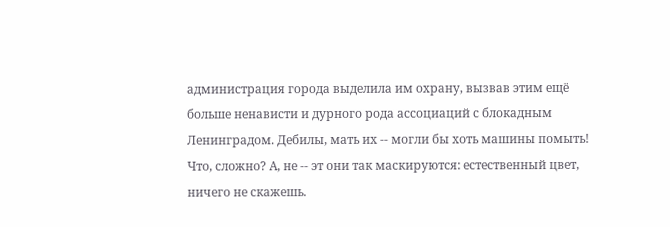администрация города выделила им охрану, вызвав этим ещё больше ненависти и дурного рода ассоциаций с блокадным Ленинградом. Дебилы, мать их -- могли бы хоть машины помыть! Что, сложно? А, не -- эт они так маскируются: естественный цвет, ничего не скажешь.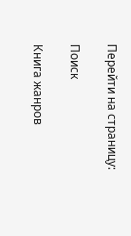Перейти на страницу:

Поиск

Книга жанров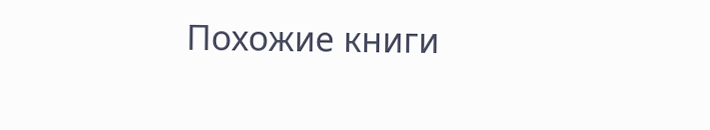Похожие книги